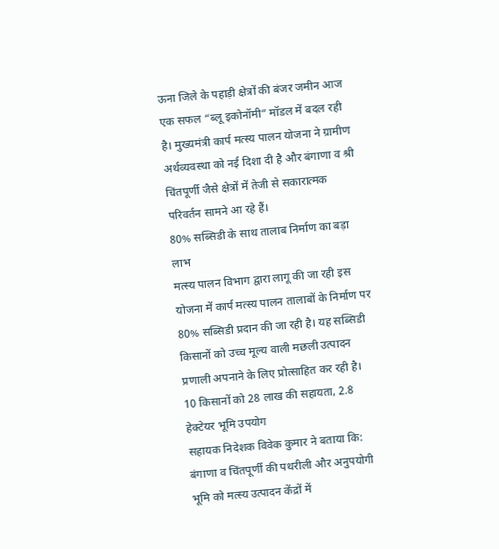ऊना जिले के पहाड़ी क्षेत्रों की बंजर जमीन आज एक सफल “ब्लू इकोनॉमी” मॉडल में बदल रही है। मुख्यमंत्री कार्प मत्स्य पालन योजना ने ग्रामीण अर्थव्यवस्था को नई दिशा दी है और बंगाणा व श्री चिंतपूर्णी जैसे क्षेत्रों में तेजी से सकारात्मक परिवर्तन सामने आ रहे हैं।
80% सब्सिडी के साथ तालाब निर्माण का बड़ा लाभ
मत्स्य पालन विभाग द्वारा लागू की जा रही इस योजना में कार्प मत्स्य पालन तालाबों के निर्माण पर 80% सब्सिडी प्रदान की जा रही है। यह सब्सिडी किसानों को उच्च मूल्य वाली मछली उत्पादन प्रणाली अपनाने के लिए प्रोत्साहित कर रही है।
10 किसानों को 28 लाख की सहायता, 2.8 हेक्टेयर भूमि उपयोग
सहायक निदेशक विवेक कुमार ने बताया कि:
बंगाणा व चिंतपूर्णी की पथरीली और अनुपयोगी भूमि को मत्स्य उत्पादन केंद्रों में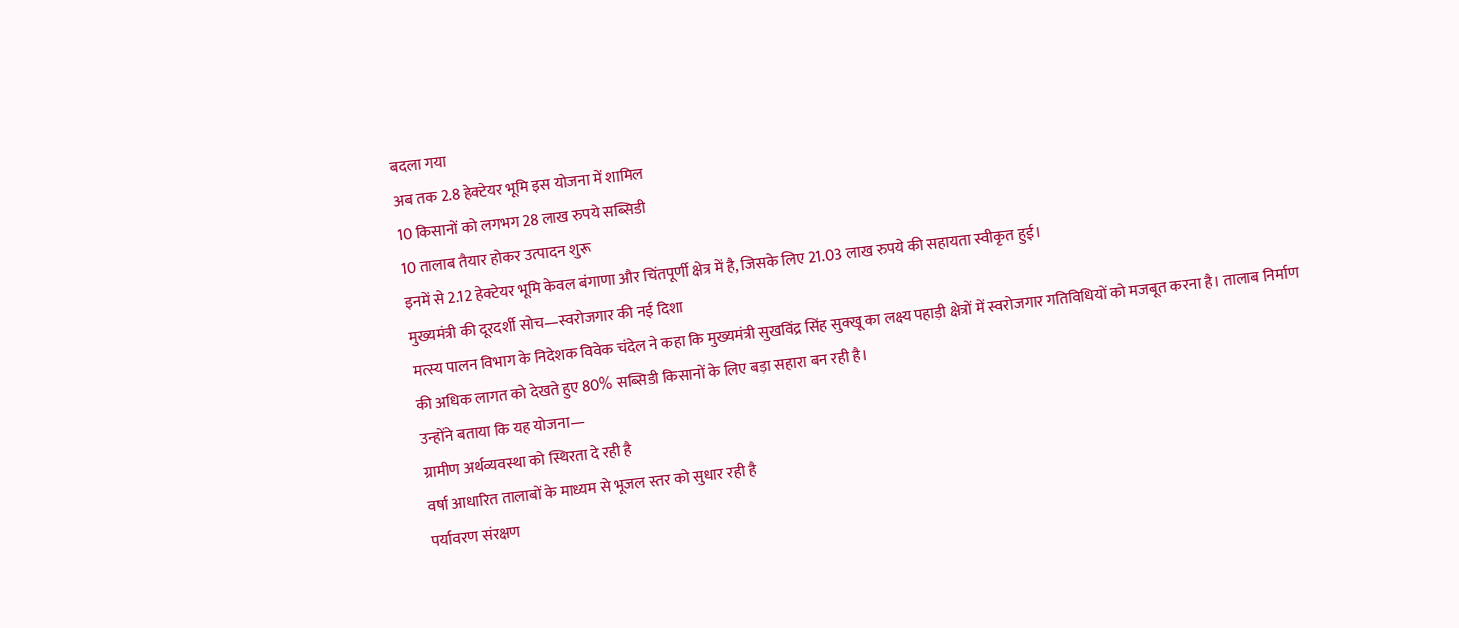बदला गया
अब तक 2.8 हेक्टेयर भूमि इस योजना में शामिल
10 किसानों को लगभग 28 लाख रुपये सब्सिडी
10 तालाब तैयार होकर उत्पादन शुरू
इनमें से 2.12 हेक्टेयर भूमि केवल बंगाणा और चिंतपूर्णी क्षेत्र में है, जिसके लिए 21.03 लाख रुपये की सहायता स्वीकृत हुई।
मुख्यमंत्री की दूरदर्शी सोच—स्वरोजगार की नई दिशा
मत्स्य पालन विभाग के निदेशक विवेक चंदेल ने कहा कि मुख्यमंत्री सुखविंद्र सिंह सुक्खू का लक्ष्य पहाड़ी क्षेत्रों में स्वरोजगार गतिविधियों को मजबूत करना है। तालाब निर्माण की अधिक लागत को देखते हुए 80% सब्सिडी किसानों के लिए बड़ा सहारा बन रही है।
उन्होंने बताया कि यह योजना—
ग्रामीण अर्थव्यवस्था को स्थिरता दे रही है
वर्षा आधारित तालाबों के माध्यम से भूजल स्तर को सुधार रही है
पर्यावरण संरक्षण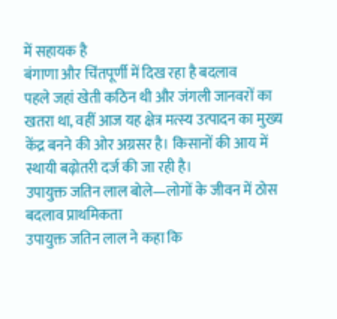में सहायक है
बंगाणा और चिंतपूर्णी में दिख रहा है बदलाव
पहले जहां खेती कठिन थी और जंगली जानवरों का खतरा था, वहीं आज यह क्षेत्र मत्स्य उत्पादन का मुख्य केंद्र बनने की ओर अग्रसर है। किसानों की आय में स्थायी बढ़ोतरी दर्ज की जा रही है।
उपायुक्त जतिन लाल बोले—लोगों के जीवन में ठोस बदलाव प्राथमिकता
उपायुक्त जतिन लाल ने कहा कि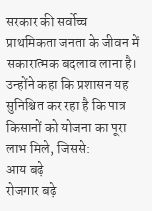सरकार की सर्वोच्च प्राथमिकता जनता के जीवन में सकारात्मक बदलाव लाना है। उन्होंने कहा कि प्रशासन यह सुनिश्चित कर रहा है कि पात्र किसानों को योजना का पूरा लाभ मिले, जिससे:
आय बढ़े
रोजगार बढ़े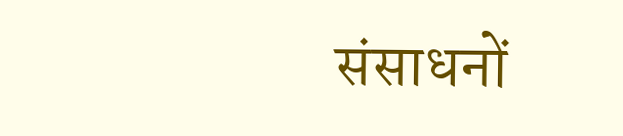संसाधनों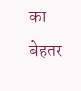का बेहतर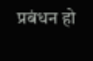प्रबंधन हो